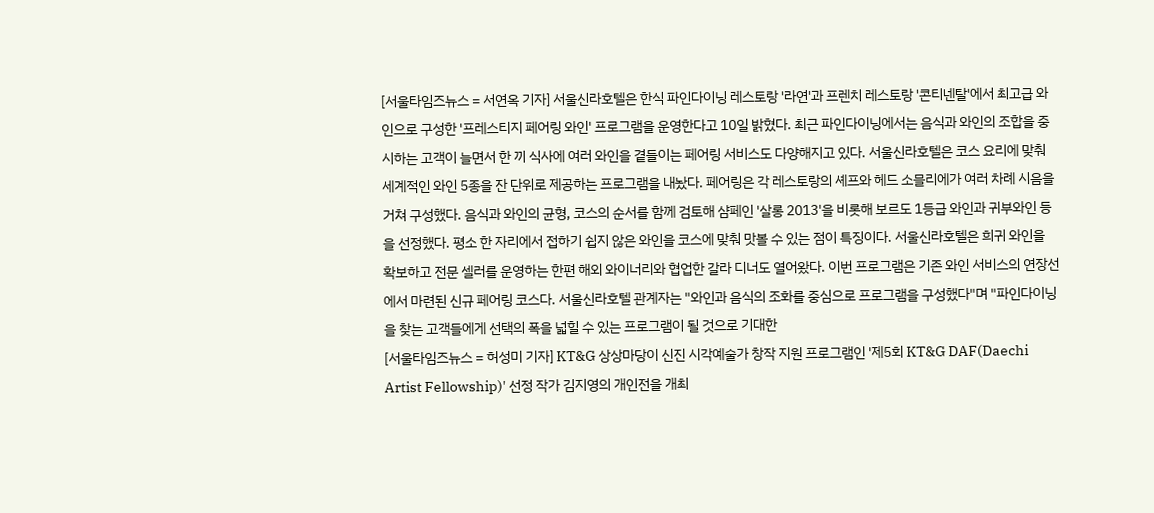[서울타임즈뉴스 = 서연옥 기자] 서울신라호텔은 한식 파인다이닝 레스토랑 '라연'과 프렌치 레스토랑 '콘티넨탈'에서 최고급 와인으로 구성한 '프레스티지 페어링 와인' 프로그램을 운영한다고 10일 밝혔다. 최근 파인다이닝에서는 음식과 와인의 조합을 중시하는 고객이 늘면서 한 끼 식사에 여러 와인을 곁들이는 페어링 서비스도 다양해지고 있다. 서울신라호텔은 코스 요리에 맞춰 세계적인 와인 5종을 잔 단위로 제공하는 프로그램을 내놨다. 페어링은 각 레스토랑의 셰프와 헤드 소믈리에가 여러 차례 시음을 거쳐 구성했다. 음식과 와인의 균형, 코스의 순서를 함께 검토해 샴페인 '살롱 2013'을 비롯해 보르도 1등급 와인과 귀부와인 등을 선정했다. 평소 한 자리에서 접하기 쉽지 않은 와인을 코스에 맞춰 맛볼 수 있는 점이 특징이다. 서울신라호텔은 희귀 와인을 확보하고 전문 셀러를 운영하는 한편 해외 와이너리와 협업한 갈라 디너도 열어왔다. 이번 프로그램은 기존 와인 서비스의 연장선에서 마련된 신규 페어링 코스다. 서울신라호텔 관계자는 "와인과 음식의 조화를 중심으로 프로그램을 구성했다"며 "파인다이닝을 찾는 고객들에게 선택의 폭을 넓힐 수 있는 프로그램이 될 것으로 기대한
[서울타임즈뉴스 = 허성미 기자] KT&G 상상마당이 신진 시각예술가 창작 지원 프로그램인 '제5회 KT&G DAF(Daechi Artist Fellowship)' 선정 작가 김지영의 개인전을 개최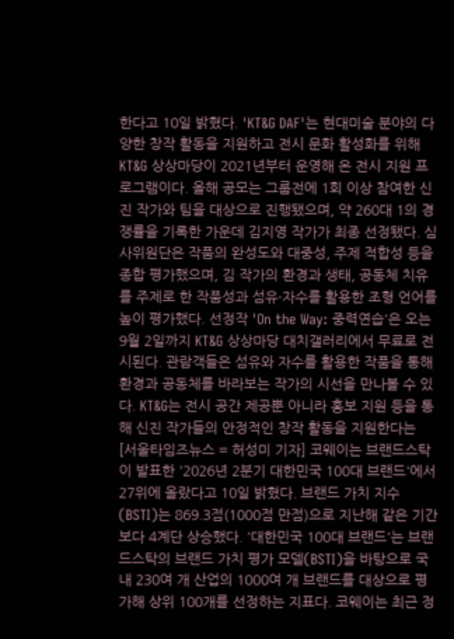한다고 10일 밝혔다. 'KT&G DAF'는 현대미술 분야의 다양한 창작 활동을 지원하고 전시 문화 활성화를 위해 KT&G 상상마당이 2021년부터 운영해 온 전시 지원 프로그램이다. 올해 공모는 그룹전에 1회 이상 참여한 신진 작가와 팀을 대상으로 진행됐으며, 약 260대 1의 경쟁률을 기록한 가운데 김지영 작가가 최종 선정됐다. 심사위원단은 작품의 완성도와 대중성, 주제 적합성 등을 종합 평가했으며, 김 작가의 환경과 생태, 공동체 치유를 주제로 한 작품성과 섬유·자수를 활용한 조형 언어를 높이 평가했다. 선정작 'On the Way: 중력연습'은 오는 9월 2일까지 KT&G 상상마당 대치갤러리에서 무료로 전시된다. 관람객들은 섬유와 자수를 활용한 작품을 통해 환경과 공동체를 바라보는 작가의 시선을 만나볼 수 있다. KT&G는 전시 공간 제공뿐 아니라 홍보 지원 등을 통해 신진 작가들의 안정적인 창작 활동을 지원한다는
[서울타임즈뉴스 = 허성미 기자] 코웨이는 브랜드스탁이 발표한 '2026년 2분기 대한민국 100대 브랜드'에서 27위에 올랐다고 10일 밝혔다. 브랜드 가치 지수(BSTI)는 869.3점(1000점 만점)으로 지난해 같은 기간보다 4계단 상승했다. '대한민국 100대 브랜드'는 브랜드스탁의 브랜드 가치 평가 모델(BSTI)을 바탕으로 국내 230여 개 산업의 1000여 개 브랜드를 대상으로 평가해 상위 100개를 선정하는 지표다. 코웨이는 최근 정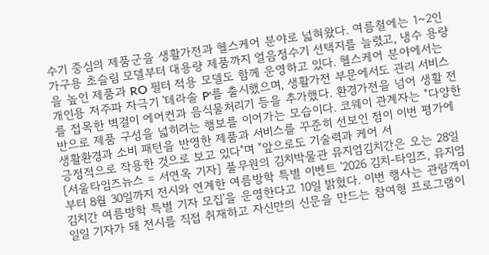수기 중심의 제품군을 생활가전과 헬스케어 분야로 넓혀왔다. 여름철에는 1~2인 가구용 초슬림 모델부터 대용량 제품까지 얼음정수기 선택지를 늘렸고, 냉수 용량을 높인 제품과 RO 필터 적용 모델도 함께 운영하고 있다. 헬스케어 분야에서는 개인용 저주파 자극기 '테라솔 P'를 출시했으며, 생활가전 부문에서도 관리 서비스를 접목한 벽걸이 에어컨과 음식물처리기 등을 추가했다. 환경가전을 넘어 생활 전반으로 제품 구성을 넓히려는 행보를 이어가는 모습이다. 코웨이 관계자는 "다양한 생활환경과 소비 패턴을 반영한 제품과 서비스를 꾸준히 선보인 점이 이번 평가에 긍정적으로 작용한 것으로 보고 있다"며 "앞으로도 기술력과 케어 서
[서울타임즈뉴스 = 서연옥 기자] 풀무원의 김치박물관 뮤지엄김치간은 오는 28일부터 8월 30일까지 전시와 연계한 여름방학 특별 이벤트 '2026 김치-타임즈, 뮤지엄김치간 여름방학 특별 기자 모집'을 운영한다고 10일 밝혔다. 이번 행사는 관람객이 일일 기자가 돼 전시를 직접 취재하고 자신만의 신문을 만드는 참여형 프로그램이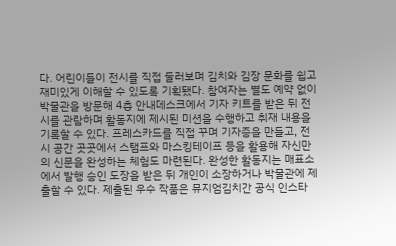다. 어린이들이 전시를 직접 둘러보며 김치와 김장 문화를 쉽고 재미있게 이해할 수 있도록 기획됐다. 참여자는 별도 예약 없이 박물관을 방문해 4층 안내데스크에서 기자 키트를 받은 뒤 전시를 관람하며 활동지에 제시된 미션을 수행하고 취재 내용을 기록할 수 있다. 프레스카드를 직접 꾸며 기자증을 만들고, 전시 공간 곳곳에서 스탬프와 마스킹테이프 등을 활용해 자신만의 신문을 완성하는 체험도 마련된다. 완성한 활동지는 매표소에서 발행 승인 도장을 받은 뒤 개인이 소장하거나 박물관에 제출할 수 있다. 제출된 우수 작품은 뮤지엄김치간 공식 인스타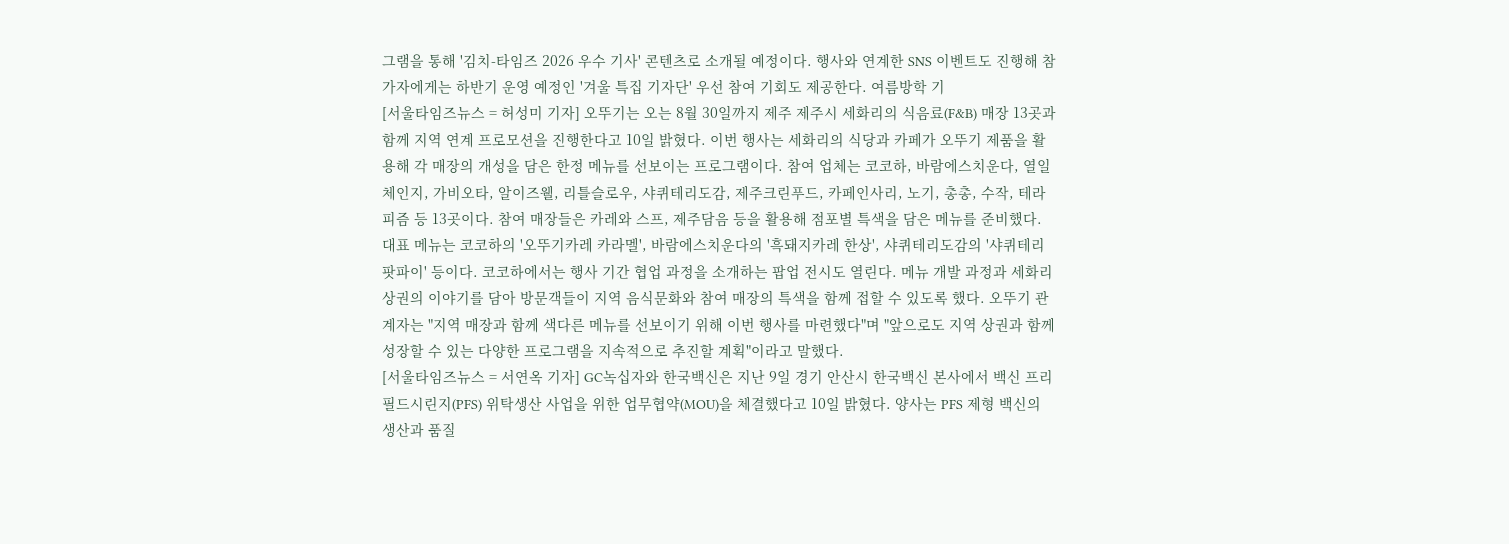그램을 통해 '김치-타임즈 2026 우수 기사' 콘텐츠로 소개될 예정이다. 행사와 연계한 SNS 이벤트도 진행해 참가자에게는 하반기 운영 예정인 '겨울 특집 기자단' 우선 참여 기회도 제공한다. 여름방학 기
[서울타임즈뉴스 = 허성미 기자] 오뚜기는 오는 8월 30일까지 제주 제주시 세화리의 식음료(F&B) 매장 13곳과 함께 지역 연계 프로모션을 진행한다고 10일 밝혔다. 이번 행사는 세화리의 식당과 카페가 오뚜기 제품을 활용해 각 매장의 개성을 담은 한정 메뉴를 선보이는 프로그램이다. 참여 업체는 코코하, 바람에스치운다, 열일 체인지, 가비오타, 알이즈웰, 리틀슬로우, 샤퀴테리도감, 제주크린푸드, 카페인사리, 노기, 총총, 수작, 테라피즘 등 13곳이다. 참여 매장들은 카레와 스프, 제주담음 등을 활용해 점포별 특색을 담은 메뉴를 준비했다. 대표 메뉴는 코코하의 '오뚜기카레 카라멜', 바람에스치운다의 '흑돼지카레 한상', 샤퀴테리도감의 '샤퀴테리 팟파이' 등이다. 코코하에서는 행사 기간 협업 과정을 소개하는 팝업 전시도 열린다. 메뉴 개발 과정과 세화리 상권의 이야기를 담아 방문객들이 지역 음식문화와 참여 매장의 특색을 함께 접할 수 있도록 했다. 오뚜기 관계자는 "지역 매장과 함께 색다른 메뉴를 선보이기 위해 이번 행사를 마련했다"며 "앞으로도 지역 상권과 함께 성장할 수 있는 다양한 프로그램을 지속적으로 추진할 계획"이라고 말했다.
[서울타임즈뉴스 = 서연옥 기자] GC녹십자와 한국백신은 지난 9일 경기 안산시 한국백신 본사에서 백신 프리필드시린지(PFS) 위탁생산 사업을 위한 업무협약(MOU)을 체결했다고 10일 밝혔다. 양사는 PFS 제형 백신의 생산과 품질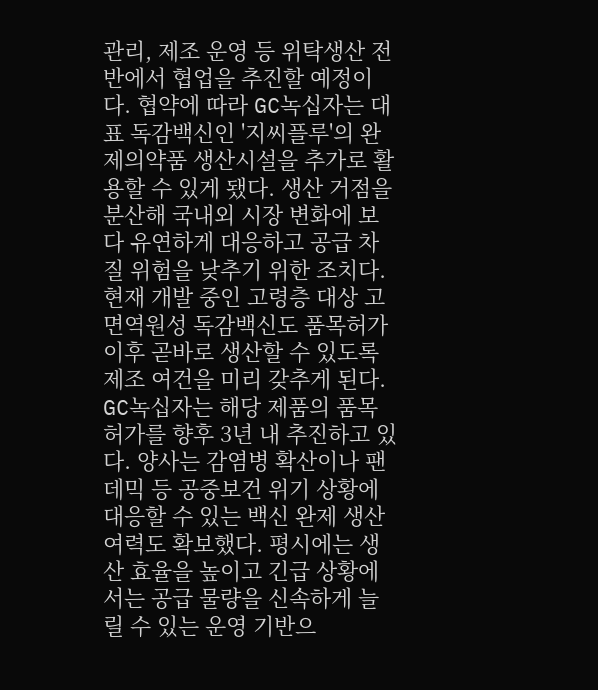관리, 제조 운영 등 위탁생산 전반에서 협업을 추진할 예정이다. 협약에 따라 GC녹십자는 대표 독감백신인 '지씨플루'의 완제의약품 생산시설을 추가로 활용할 수 있게 됐다. 생산 거점을 분산해 국내외 시장 변화에 보다 유연하게 대응하고 공급 차질 위험을 낮추기 위한 조치다. 현재 개발 중인 고령층 대상 고면역원성 독감백신도 품목허가 이후 곧바로 생산할 수 있도록 제조 여건을 미리 갖추게 된다. GC녹십자는 해당 제품의 품목허가를 향후 3년 내 추진하고 있다. 양사는 감염병 확산이나 팬데믹 등 공중보건 위기 상황에 대응할 수 있는 백신 완제 생산 여력도 확보했다. 평시에는 생산 효율을 높이고 긴급 상황에서는 공급 물량을 신속하게 늘릴 수 있는 운영 기반으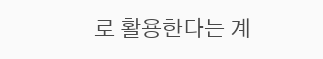로 활용한다는 계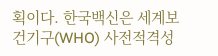획이다. 한국백신은 세계보건기구(WHO) 사전적격성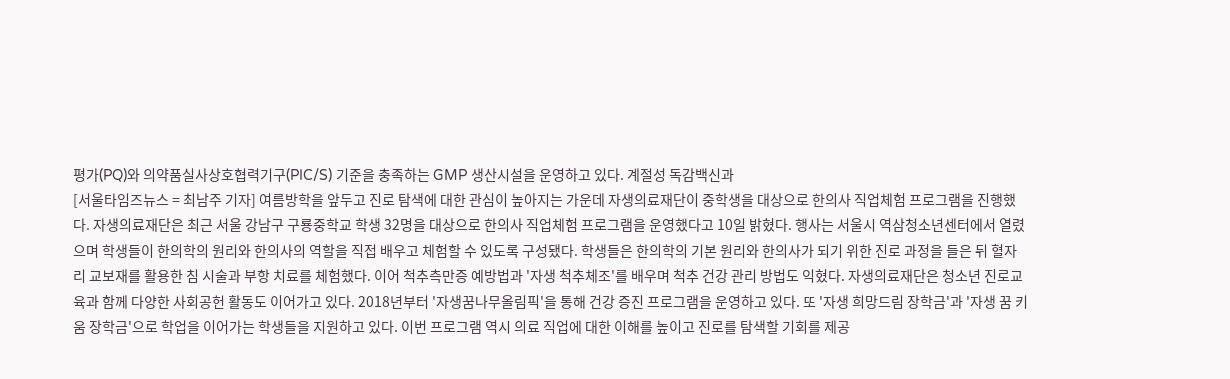평가(PQ)와 의약품실사상호협력기구(PIC/S) 기준을 충족하는 GMP 생산시설을 운영하고 있다. 계절성 독감백신과
[서울타임즈뉴스 = 최남주 기자] 여름방학을 앞두고 진로 탐색에 대한 관심이 높아지는 가운데 자생의료재단이 중학생을 대상으로 한의사 직업체험 프로그램을 진행했다. 자생의료재단은 최근 서울 강남구 구룡중학교 학생 32명을 대상으로 한의사 직업체험 프로그램을 운영했다고 10일 밝혔다. 행사는 서울시 역삼청소년센터에서 열렸으며 학생들이 한의학의 원리와 한의사의 역할을 직접 배우고 체험할 수 있도록 구성됐다. 학생들은 한의학의 기본 원리와 한의사가 되기 위한 진로 과정을 들은 뒤 혈자리 교보재를 활용한 침 시술과 부항 치료를 체험했다. 이어 척추측만증 예방법과 '자생 척추체조'를 배우며 척추 건강 관리 방법도 익혔다. 자생의료재단은 청소년 진로교육과 함께 다양한 사회공헌 활동도 이어가고 있다. 2018년부터 '자생꿈나무올림픽'을 통해 건강 증진 프로그램을 운영하고 있다. 또 '자생 희망드림 장학금'과 '자생 꿈 키움 장학금'으로 학업을 이어가는 학생들을 지원하고 있다. 이번 프로그램 역시 의료 직업에 대한 이해를 높이고 진로를 탐색할 기회를 제공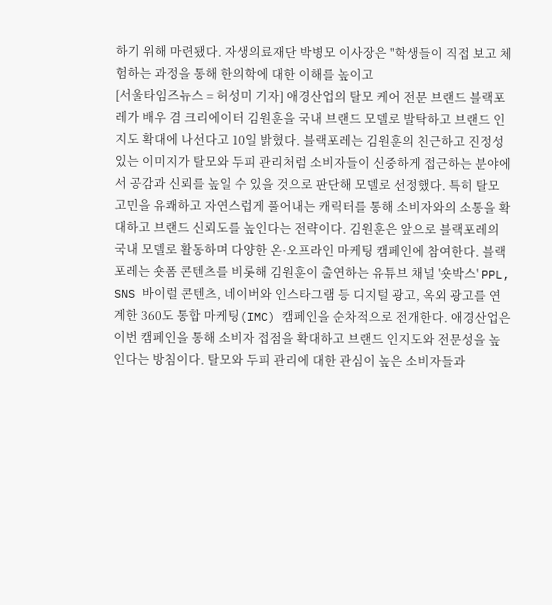하기 위해 마련됐다. 자생의료재단 박병모 이사장은 "학생들이 직접 보고 체험하는 과정을 통해 한의학에 대한 이해를 높이고
[서울타임즈뉴스 = 허성미 기자] 애경산업의 탈모 케어 전문 브랜드 블랙포레가 배우 겸 크리에이터 김원훈을 국내 브랜드 모델로 발탁하고 브랜드 인지도 확대에 나선다고 10일 밝혔다. 블랙포레는 김원훈의 친근하고 진정성 있는 이미지가 탈모와 두피 관리처럼 소비자들이 신중하게 접근하는 분야에서 공감과 신뢰를 높일 수 있을 것으로 판단해 모델로 선정했다. 특히 탈모 고민을 유쾌하고 자연스럽게 풀어내는 캐릭터를 통해 소비자와의 소통을 확대하고 브랜드 신뢰도를 높인다는 전략이다. 김원훈은 앞으로 블랙포레의 국내 모델로 활동하며 다양한 온·오프라인 마케팅 캠페인에 참여한다. 블랙포레는 숏폼 콘텐츠를 비롯해 김원훈이 출연하는 유튜브 채널 '숏박스' PPL, SNS 바이럴 콘텐츠, 네이버와 인스타그램 등 디지털 광고, 옥외 광고를 연계한 360도 통합 마케팅(IMC) 캠페인을 순차적으로 전개한다. 애경산업은 이번 캠페인을 통해 소비자 접점을 확대하고 브랜드 인지도와 전문성을 높인다는 방침이다. 탈모와 두피 관리에 대한 관심이 높은 소비자들과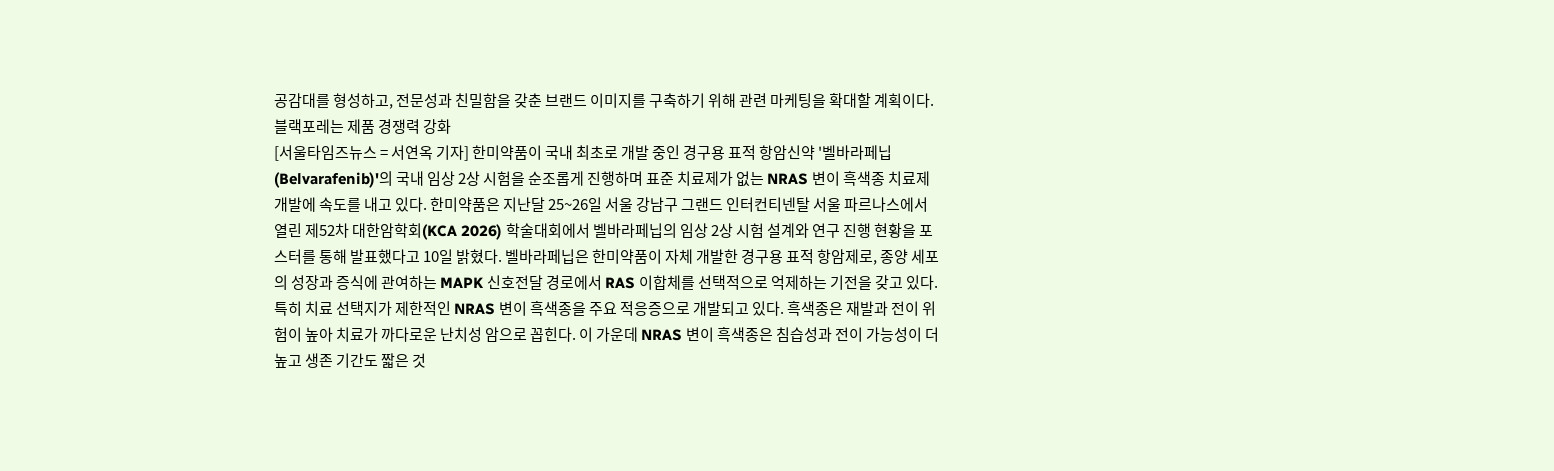공감대를 형성하고, 전문성과 친밀함을 갖춘 브랜드 이미지를 구축하기 위해 관련 마케팅을 확대할 계획이다. 블랙포레는 제품 경쟁력 강화
[서울타임즈뉴스 = 서연옥 기자] 한미약품이 국내 최초로 개발 중인 경구용 표적 항암신약 '벨바라페닙(Belvarafenib)'의 국내 임상 2상 시험을 순조롭게 진행하며 표준 치료제가 없는 NRAS 변이 흑색종 치료제 개발에 속도를 내고 있다. 한미약품은 지난달 25~26일 서울 강남구 그랜드 인터컨티넨탈 서울 파르나스에서 열린 제52차 대한암학회(KCA 2026) 학술대회에서 벨바라페닙의 임상 2상 시험 설계와 연구 진행 현황을 포스터를 통해 발표했다고 10일 밝혔다. 벨바라페닙은 한미약품이 자체 개발한 경구용 표적 항암제로, 종양 세포의 성장과 증식에 관여하는 MAPK 신호전달 경로에서 RAS 이합체를 선택적으로 억제하는 기전을 갖고 있다. 특히 치료 선택지가 제한적인 NRAS 변이 흑색종을 주요 적응증으로 개발되고 있다. 흑색종은 재발과 전이 위험이 높아 치료가 까다로운 난치성 암으로 꼽힌다. 이 가운데 NRAS 변이 흑색종은 침습성과 전이 가능성이 더 높고 생존 기간도 짧은 것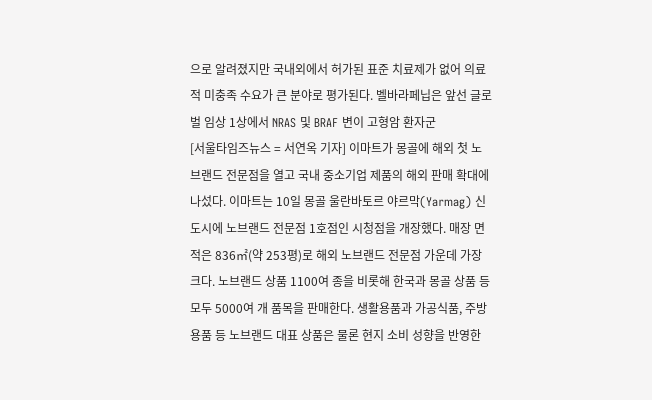으로 알려졌지만 국내외에서 허가된 표준 치료제가 없어 의료적 미충족 수요가 큰 분야로 평가된다. 벨바라페닙은 앞선 글로벌 임상 1상에서 NRAS 및 BRAF 변이 고형암 환자군
[서울타임즈뉴스 = 서연옥 기자] 이마트가 몽골에 해외 첫 노브랜드 전문점을 열고 국내 중소기업 제품의 해외 판매 확대에 나섰다. 이마트는 10일 몽골 울란바토르 야르막(Yarmag) 신도시에 노브랜드 전문점 1호점인 시청점을 개장했다. 매장 면적은 836㎡(약 253평)로 해외 노브랜드 전문점 가운데 가장 크다. 노브랜드 상품 1100여 종을 비롯해 한국과 몽골 상품 등 모두 5000여 개 품목을 판매한다. 생활용품과 가공식품, 주방용품 등 노브랜드 대표 상품은 물론 현지 소비 성향을 반영한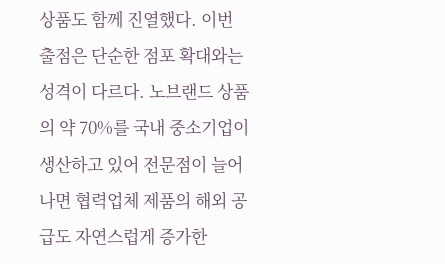상품도 함께 진열했다. 이번 출점은 단순한 점포 확대와는 성격이 다르다. 노브랜드 상품의 약 70%를 국내 중소기업이 생산하고 있어 전문점이 늘어나면 협력업체 제품의 해외 공급도 자연스럽게 증가한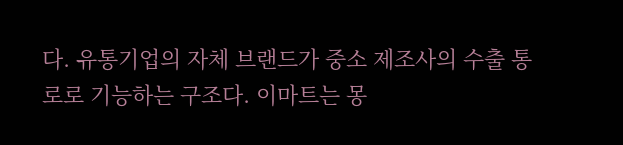다. 유통기업의 자체 브랜드가 중소 제조사의 수출 통로로 기능하는 구조다. 이마트는 몽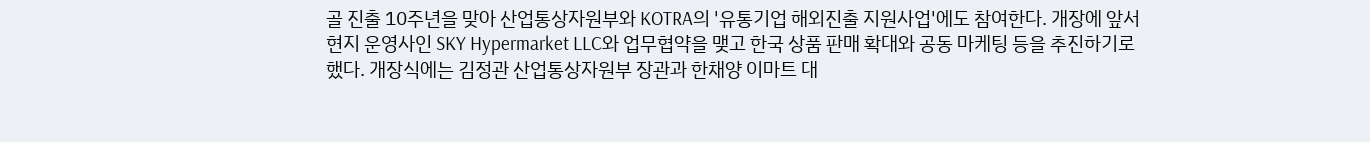골 진출 10주년을 맞아 산업통상자원부와 KOTRA의 '유통기업 해외진출 지원사업'에도 참여한다. 개장에 앞서 현지 운영사인 SKY Hypermarket LLC와 업무협약을 맺고 한국 상품 판매 확대와 공동 마케팅 등을 추진하기로 했다. 개장식에는 김정관 산업통상자원부 장관과 한채양 이마트 대